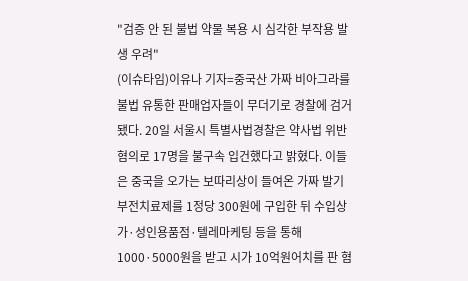"검증 안 된 불법 약물 복용 시 심각한 부작용 발생 우려"
(이슈타임)이유나 기자=중국산 가짜 비아그라를 불법 유통한 판매업자들이 무더기로 경찰에 검거됐다. 20일 서울시 특별사법경찰은 약사법 위반 혐의로 17명을 불구속 입건했다고 밝혔다. 이들은 중국을 오가는 보따리상이 들여온 가짜 발기부전치료제를 1정당 300원에 구입한 뒤 수입상가·성인용품점·텔레마케팅 등을 통해 1000·5000원을 받고 시가 10억원어치를 판 혐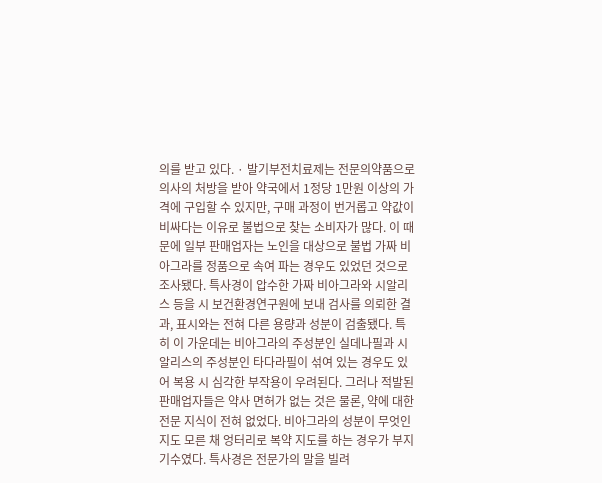의를 받고 있다. · 발기부전치료제는 전문의약품으로 의사의 처방을 받아 약국에서 1정당 1만원 이상의 가격에 구입할 수 있지만, 구매 과정이 번거롭고 약값이 비싸다는 이유로 불법으로 찾는 소비자가 많다. 이 때문에 일부 판매업자는 노인을 대상으로 불법 가짜 비아그라를 정품으로 속여 파는 경우도 있었던 것으로 조사됐다. 특사경이 압수한 가짜 비아그라와 시알리스 등을 시 보건환경연구원에 보내 검사를 의뢰한 결과, 표시와는 전혀 다른 용량과 성분이 검출됐다. 특히 이 가운데는 비아그라의 주성분인 실데나필과 시알리스의 주성분인 타다라필이 섞여 있는 경우도 있어 복용 시 심각한 부작용이 우려된다. 그러나 적발된 판매업자들은 약사 면허가 없는 것은 물론, 약에 대한 전문 지식이 전혀 없었다. 비아그라의 성분이 무엇인지도 모른 채 엉터리로 복약 지도를 하는 경우가 부지기수였다. 특사경은 전문가의 말을 빌려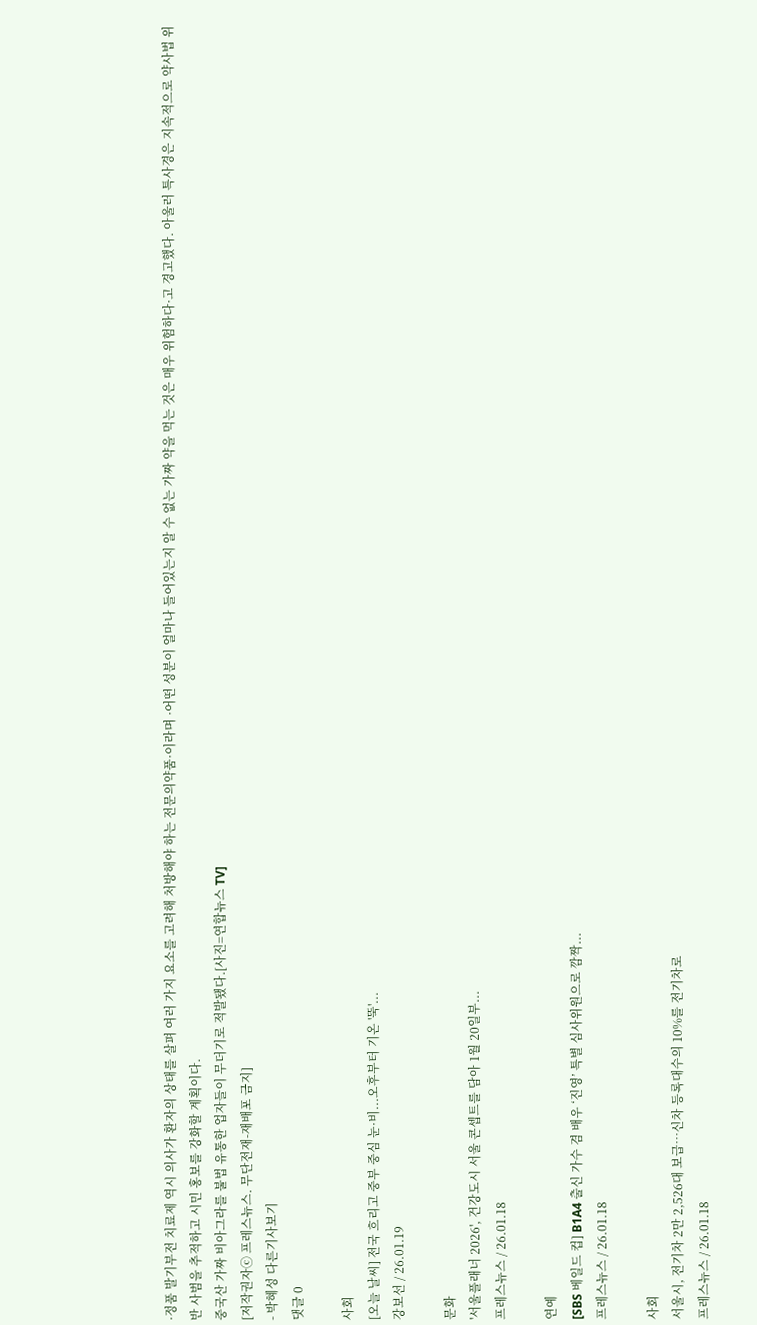·정품 발기부전 치료제 역시 의사가 환자의 상태를 살펴 여러 가지 요소를 고려해 처방해야 하는 전문의약품·이라며 ·어떤 성분이 얼마나 들어있는지 알 수 없는 가짜 약을 먹는 것은 매우 위험하다·고 경고했다. 아울러 특사경은 지속적으로 약사법 위반 사범을 추적하고 시민 홍보를 강화할 계획이다.
중국산 가짜 비아그라를 불법 유통한 업자들이 무더기로 적발됐다.[사진=연합뉴스 TV]
[저작권자ⓒ 프레스뉴스. 무단전재-재배포 금지]
- 박혜성 다른기사보기
댓글 0

사회
[오늘 날씨] 전국 흐리고 중부 중심 눈·비...오후부터 기온 '뚝'...
강보선 / 26.01.19

문화
'서울플래너 2026', 건강도시 서울 콘셉트를 담아 1월 20일부...
프레스뉴스 / 26.01.18

연예
[SBS 베일드 컵] B1A4 출신 가수 겸 배우 ‘진영’ 특별 심사위원으로 깜짝...
프레스뉴스 / 26.01.18

사회
서울시, 전기차 2만 2,526대 보급…신차 등록대수의 10%를 전기차로
프레스뉴스 / 26.01.18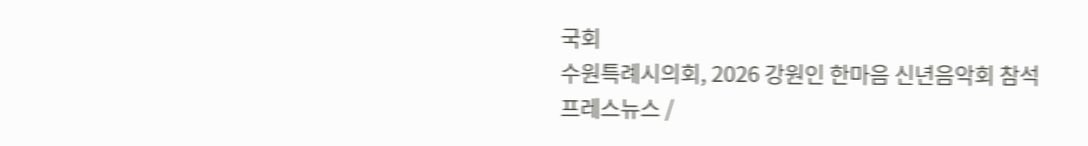국회
수원특례시의회, 2026 강원인 한마음 신년음악회 참석
프레스뉴스 /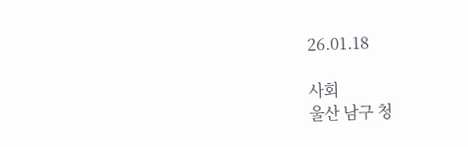26.01.18

사회
울산 남구 청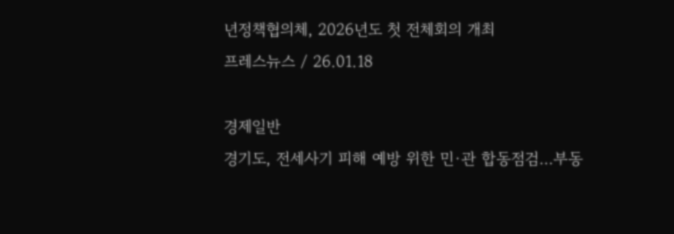년정책협의체, 2026년도 첫 전체회의 개최
프레스뉴스 / 26.01.18

경제일반
경기도, 전세사기 피해 예방 위한 민·관 합동점검…부동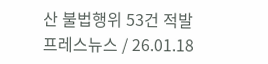산 불법행위 53건 적발
프레스뉴스 / 26.01.18